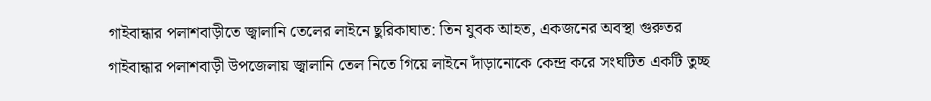গাইবান্ধার পলাশবাড়ীতে জ্বালানি তেলের লাইনে ছুরিকাঘাত: তিন যুবক আহত, একজনের অবস্থা গুরুতর
গাইবান্ধার পলাশবাড়ী উপজেলায় জ্বালানি তেল নিতে গিয়ে লাইনে দাঁড়ানোকে কেন্দ্র করে সংঘটিত একটি তুচ্ছ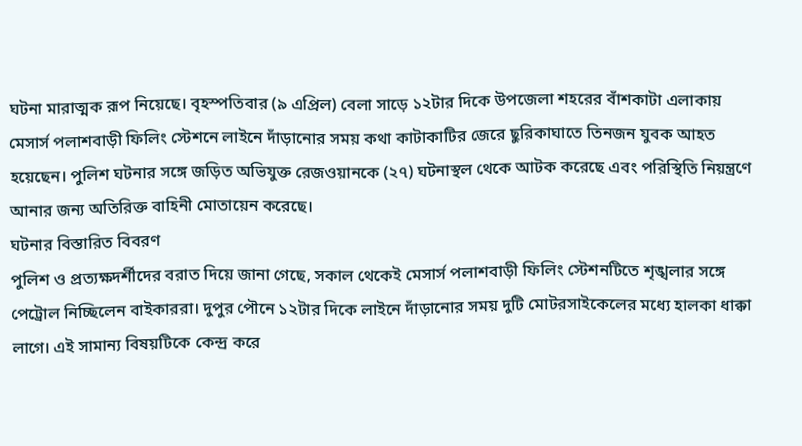ঘটনা মারাত্মক রূপ নিয়েছে। বৃহস্পতিবার (৯ এপ্রিল) বেলা সাড়ে ১২টার দিকে উপজেলা শহরের বাঁশকাটা এলাকায় মেসার্স পলাশবাড়ী ফিলিং স্টেশনে লাইনে দাঁড়ানোর সময় কথা কাটাকাটির জেরে ছুরিকাঘাতে তিনজন যুবক আহত হয়েছেন। পুলিশ ঘটনার সঙ্গে জড়িত অভিযুক্ত রেজওয়ানকে (২৭) ঘটনাস্থল থেকে আটক করেছে এবং পরিস্থিতি নিয়ন্ত্রণে আনার জন্য অতিরিক্ত বাহিনী মোতায়েন করেছে।
ঘটনার বিস্তারিত বিবরণ
পুলিশ ও প্রত্যক্ষদর্শীদের বরাত দিয়ে জানা গেছে, সকাল থেকেই মেসার্স পলাশবাড়ী ফিলিং স্টেশনটিতে শৃঙ্খলার সঙ্গে পেট্রোল নিচ্ছিলেন বাইকাররা। দুপুর পৌনে ১২টার দিকে লাইনে দাঁড়ানোর সময় দুটি মোটরসাইকেলের মধ্যে হালকা ধাক্কা লাগে। এই সামান্য বিষয়টিকে কেন্দ্র করে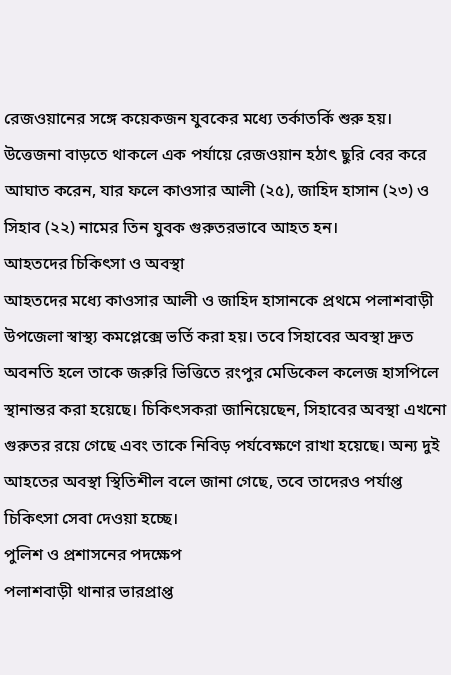রেজওয়ানের সঙ্গে কয়েকজন যুবকের মধ্যে তর্কাতর্কি শুরু হয়। উত্তেজনা বাড়তে থাকলে এক পর্যায়ে রেজওয়ান হঠাৎ ছুরি বের করে আঘাত করেন, যার ফলে কাওসার আলী (২৫), জাহিদ হাসান (২৩) ও সিহাব (২২) নামের তিন যুবক গুরুতরভাবে আহত হন।
আহতদের চিকিৎসা ও অবস্থা
আহতদের মধ্যে কাওসার আলী ও জাহিদ হাসানকে প্রথমে পলাশবাড়ী উপজেলা স্বাস্থ্য কমপ্লেক্সে ভর্তি করা হয়। তবে সিহাবের অবস্থা দ্রুত অবনতি হলে তাকে জরুরি ভিত্তিতে রংপুর মেডিকেল কলেজ হাসপিলে স্থানান্তর করা হয়েছে। চিকিৎসকরা জানিয়েছেন, সিহাবের অবস্থা এখনো গুরুতর রয়ে গেছে এবং তাকে নিবিড় পর্যবেক্ষণে রাখা হয়েছে। অন্য দুই আহতের অবস্থা স্থিতিশীল বলে জানা গেছে, তবে তাদেরও পর্যাপ্ত চিকিৎসা সেবা দেওয়া হচ্ছে।
পুলিশ ও প্রশাসনের পদক্ষেপ
পলাশবাড়ী থানার ভারপ্রাপ্ত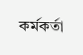কর্মকর্তা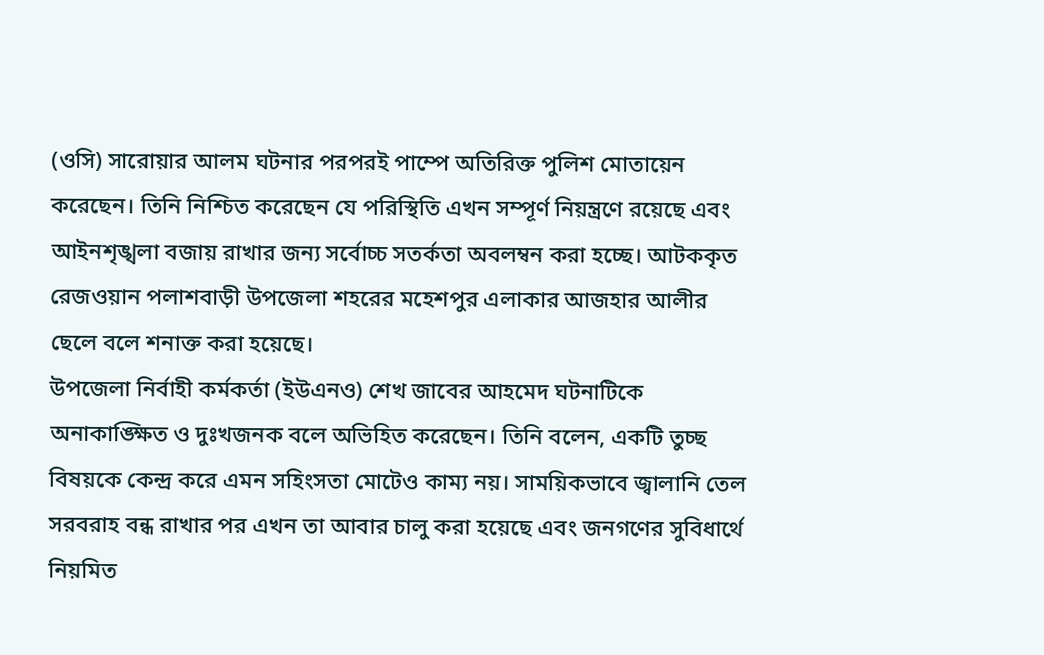(ওসি) সারোয়ার আলম ঘটনার পরপরই পাম্পে অতিরিক্ত পুলিশ মোতায়েন করেছেন। তিনি নিশ্চিত করেছেন যে পরিস্থিতি এখন সম্পূর্ণ নিয়ন্ত্রণে রয়েছে এবং আইনশৃঙ্খলা বজায় রাখার জন্য সর্বোচ্চ সতর্কতা অবলম্বন করা হচ্ছে। আটককৃত রেজওয়ান পলাশবাড়ী উপজেলা শহরের মহেশপুর এলাকার আজহার আলীর ছেলে বলে শনাক্ত করা হয়েছে।
উপজেলা নির্বাহী কর্মকর্তা (ইউএনও) শেখ জাবের আহমেদ ঘটনাটিকে অনাকাঙ্ক্ষিত ও দুঃখজনক বলে অভিহিত করেছেন। তিনি বলেন, একটি তুচ্ছ বিষয়কে কেন্দ্র করে এমন সহিংসতা মোটেও কাম্য নয়। সাময়িকভাবে জ্বালানি তেল সরবরাহ বন্ধ রাখার পর এখন তা আবার চালু করা হয়েছে এবং জনগণের সুবিধার্থে নিয়মিত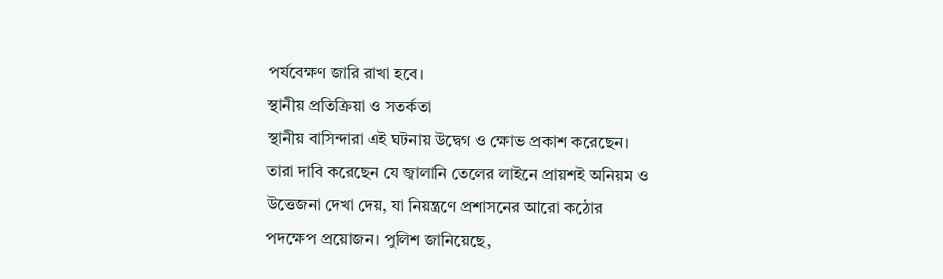পর্যবেক্ষণ জারি রাখা হবে।
স্থানীয় প্রতিক্রিয়া ও সতর্কতা
স্থানীয় বাসিন্দারা এই ঘটনায় উদ্বেগ ও ক্ষোভ প্রকাশ করেছেন। তারা দাবি করেছেন যে জ্বালানি তেলের লাইনে প্রায়শই অনিয়ম ও উত্তেজনা দেখা দেয়, যা নিয়ন্ত্রণে প্রশাসনের আরো কঠোর পদক্ষেপ প্রয়োজন। পুলিশ জানিয়েছে,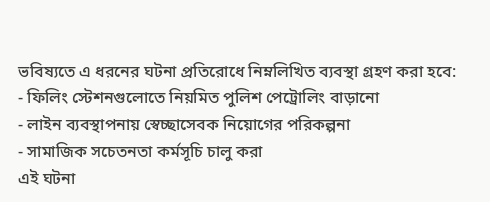ভবিষ্যতে এ ধরনের ঘটনা প্রতিরোধে নিম্নলিখিত ব্যবস্থা গ্রহণ করা হবে:
- ফিলিং স্টেশনগুলোতে নিয়মিত পুলিশ পেট্রোলিং বাড়ানো
- লাইন ব্যবস্থাপনায় স্বেচ্ছাসেবক নিয়োগের পরিকল্পনা
- সামাজিক সচেতনতা কর্মসূচি চালু করা
এই ঘটনা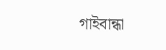গাইবান্ধা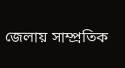জেলায় সাম্প্রতিক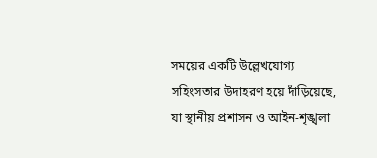সময়ের একটি উল্লেখযোগ্য সহিংসতার উদাহরণ হয়ে দাঁড়িয়েছে, যা স্থানীয় প্রশাসন ও আইন-শৃঙ্খলা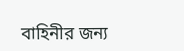বাহিনীর জন্য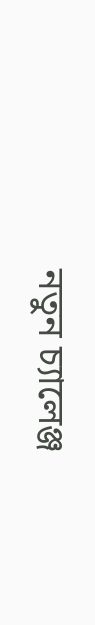নতুন চ্যালেঞ্জ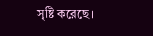সৃষ্টি করেছে।